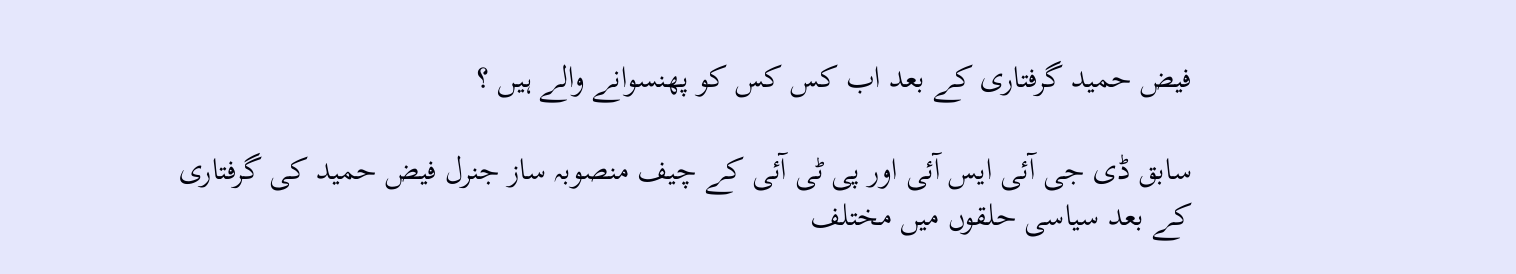فیض حمید گرفتاری کے بعد اب کس کس کو پھنسوانے والے ہیں ؟

سابق ڈی جی آئی ایس آئی اور پی ٹی آئی کے چیف منصوبہ ساز جنرل فیض حمید کی گرفتاری کے بعد سیاسی حلقوں میں مختلف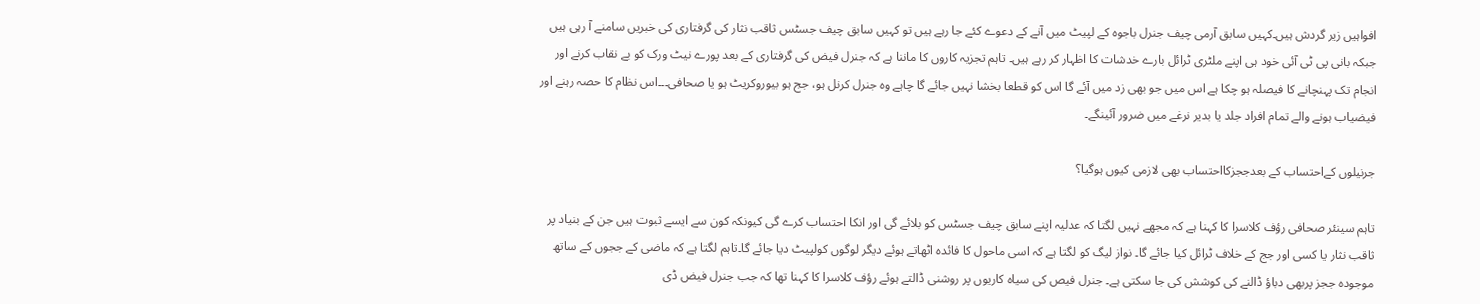افواہیں زیر گردش ہیں۔کہیں سابق آرمی چیف جنرل باجوہ کے لپیٹ میں آنے کے دعوے کئے جا رہے ہیں تو کہیں سابق چیف جسٹس ثاقب نثار کی گرفتاری کی خبریں سامنے آ رہی ہیں جبکہ بانی پی ٹی آئی خود ہی اپنے ملٹری ٹرائل بارے خدشات کا اظہار کر رہے ہیں۔ تاہم تجزیہ کاروں کا ماننا ہے کہ جنرل فیض کی گرفتاری کے بعد پورے نیٹ ورک کو بے نقاب کرنے اور انجام تک پہنچانے کا فیصلہ ہو چکا ہے اس میں جو بھی زد میں آئے گا اس کو قطعا بخشا نہیں جائے گا چاہے وہ جنرل کرنل ہو، جج ہو بیوروکریٹ ہو یا صحافی۔۔۔اس نظام کا حصہ رہنے اور فیضیاب ہونے والے تمام افراد جلد یا بدیر نرغے میں ضرور آئینگے۔

جرنیلوں کےاحتساب کے بعدججزکااحتساب بھی لازمی کیوں ہوگیا؟

تاہم سینئر صحافی رؤف کلاسرا کا کہنا ہے کہ مجھے نہیں لگتا کہ عدلیہ اپنے سابق چیف جسٹس کو بلائے گی اور انکا احتساب کرے گی کیونکہ کون سے ایسے ثبوت ہیں جن کے بنیاد پر ثاقب نثار یا کسی اور جج کے خلاف ٹرائل کیا جائے گا۔ نواز لیگ کو لگتا ہے کہ اسی ماحول کا فائدہ اٹھاتے ہوئے دیگر لوگوں کولپیٹ دیا جائے گا۔تاہم لگتا ہے کہ ماضی کے ججوں کے ساتھ موجودہ ججز پربھی دباؤ ڈالنے کی کوشش کی جا سکتی ہے۔ جنرل فیص کی سیاہ کاریوں پر روشنی ڈالتے ہوئے رؤف کلاسرا کا کہنا تھا کہ جب جنرل فیض ڈی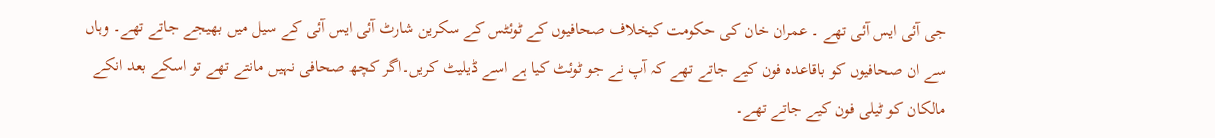جی آئی ایس آئی تھے ۔ عمران خان کی حکومت کیخلاف صحافیوں کے ٹوئٹس کے سکرین شارٹ آئی ایس آئی کے سیل میں بھیجے جاتے تھے۔ وہاں سے ان صحافیوں کو باقاعدہ فون کیے جاتے تھے کہ آپ نے جو ٹوئٹ کیا ہے اسے ڈیلیٹ کریں۔اگر کچھ صحافی نہیں مانتے تھے تو اسکے بعد انکے مالکان کو ٹیلی فون کیے جاتے تھے۔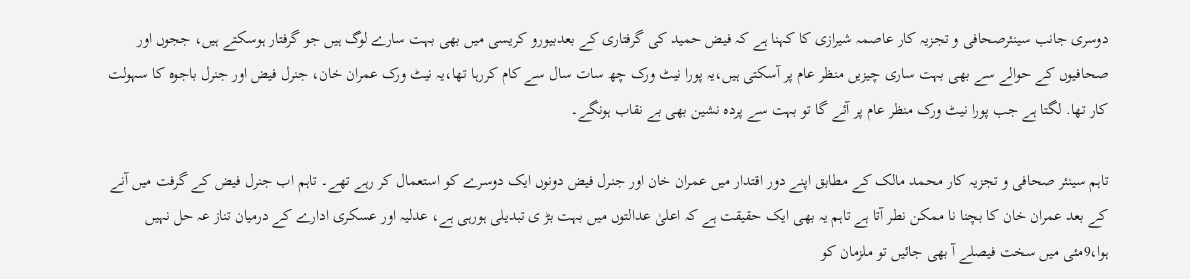دوسری جانب سینئرصحافی و تجزیہ کار عاصمہ شیرازی کا کہنا ہے کہ فیض حمید کی گرفتاری کے بعدبیورو کریسی میں بھی بہت سارے لوگ ہیں جو گرفتار ہوسکتے ہیں، ججوں اور صحافیوں کے حوالے سے بھی بہت ساری چیزیں منظر عام پر آسکتی ہیں،یہ پورا نیٹ ورک چھ سات سال سے کام کررہا تھا،یہ نیٹ ورک عمران خان، جنرل فیض اور جنرل باجوہ کا سہولت کار تھا. لگتا ہے جب پورا نیٹ ورک منظر عام پر آئے گا تو بہت سے پردہ نشین بھی بے نقاب ہونگے۔

تاہم سینئر صحافی و تجزیہ کار محمد مالک کے مطابق اپنے دور اقتدار میں عمران خان اور جنرل فیض دونوں ایک دوسرے کو استعمال کر رہے تھے۔ تاہم اب جنرل فیض کے گرفت میں آنے کے بعد عمران خان کا بچنا نا ممکن نطر آتا ہے تاہم یہ بھی ایک حقیقت ہے کہ اعلیٰ عدالتوں میں بہت بڑ ی تبدیلی ہورہی ہے، عدلیہ اور عسکری ادارے کے درمیان تناز عہ حل نہیں ہوا،9مئی میں سخت فیصلے آ بھی جائیں تو ملزمان کو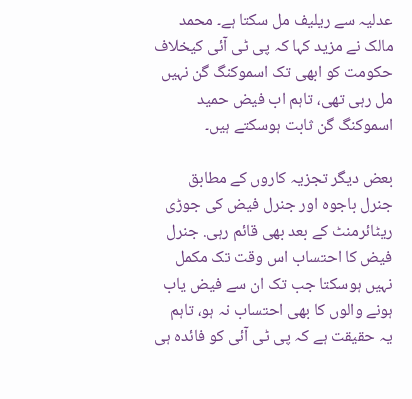عدلیہ سے ریلیف مل سکتا ہے۔ محمد مالک نے مزید کہا کہ پی ٹی آئی کیخلاف حکومت کو ابھی تک اسموکنگ گن نہیں مل رہی تھی، تاہم اب فیض حمید اسموکنگ گن ثابت ہوسکتے ہیں۔

بعض دیگر تجزیہ کاروں کے مطابق جنرل باجوہ اور جنرل فیض کی جوڑی ریٹائرمنٹ کے بعد بھی قائم رہی. جنرل فیض کا احتساب اس وقت تک مکمل نہیں ہوسکتا جب تک ان سے فیض یاب ہونے والوں کا بھی احتساب نہ ہو، تاہم یہ حقیقت ہے کہ پی ٹی آئی کو فائدہ ہی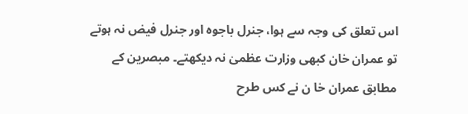اس تعلق کی وجہ سے ہوا، جنرل باجوہ اور جنرل فیض نہ ہوتے تو عمران خان کبھی وزارت عظمیٰ نہ دیکھتے۔ مبصرین کے مطابق عمران خا ن نے کس طرح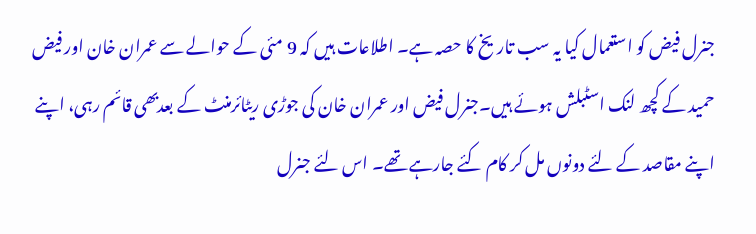جنرل فیض کو استعمال کیا یہ سب تاریخ کا حصہ ہے۔ اطلاعات ہیں کہ 9 مئی کے حوالے سے عمران خان اور فیض حمید کے کچھ لنک اسٹبلش ہوئے ہیں۔جنرل فیض اور عمران خان کی جوڑی ریٹائرمنٹ کے بعدبھی قائم رہی، اپنے اپنے مقاصد کے لئے دونوں مل کر کام کئے جارہے تھے۔ اس لئے جنرل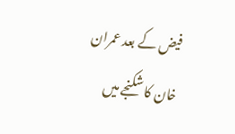فیض کے بعد عمران خان کا شکنجے میں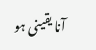آنا یقینی ہو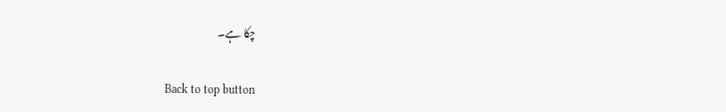چکا ہے۔

Back to top button